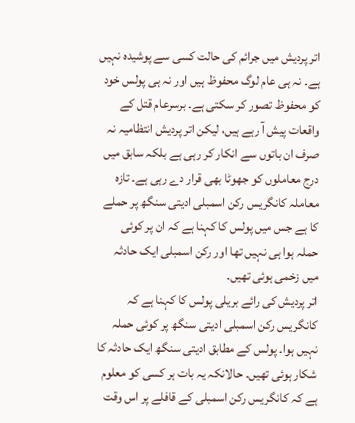اتر پردیش میں جرائم کی حالت کسی سے پوشیدہ نہیں ہے۔ نہ ہی عام لوگ محفوظ ہیں اور نہ ہی پولس خود کو محفوظ تصور کر سکتی ہے۔ برسرعام قتل کے واقعات پیش آ رہے ہیں، لیکن اتر پردیش انتظامیہ نہ صرف ان باتوں سے انکار کر رہی ہے بلکہ سابق میں درج معاملوں کو جھوٹا بھی قرار دے رہی ہے۔ تازہ معاملہ کانگریس رکن اسمبلی ادیتی سنگھ پر حملے کا ہے جس میں پولس کا کہنا ہے کہ ان پر کوئی حملہ ہوا ہی نہیں تھا اور رکن اسمبلی ایک حادثہ میں زخمی ہوئی تھیں۔
اتر پردیش کی رائے بریلی پولس کا کہنا ہے کہ کانگریس رکن اسمبلی ادیتی سنگھ پر کوئی حملہ نہیں ہوا۔ پولس کے مطابق ادیتی سنگھ ایک حادثہ کا شکار ہوئی تھیں۔ حالانکہ یہ بات ہر کسی کو معلوم ہے کہ کانگریس رکن اسمبلی کے قافلے پر اس وقت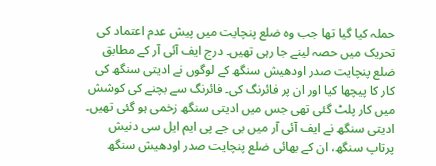حملہ کیا گیا تھا جب وہ ضلع پنچایت میں پیش عدم اعتماد کی تحریک میں حصہ لینے جا رہی تھیں۔ درج ایف آئی آر کے مطابق ضلع پنچایت صدر اودھیش سنگھ کے لوگوں نے ادیتی سنگھ کی کار کا پیچھا کیا اور ان پر فائرنگ کی۔ فائرنگ سے بچنے کی کوشش میں کار پلٹ گئی تھی جس میں ادیتی سنگھ زخمی ہو گئی تھیں۔ ادیتی سنگھ نے ایف آئی آر میں بی جے پی ایم ایل سی دنیش پرتاپ سنگھ، ان کے بھائی ضلع پنچایت صدر اودھیش سنگھ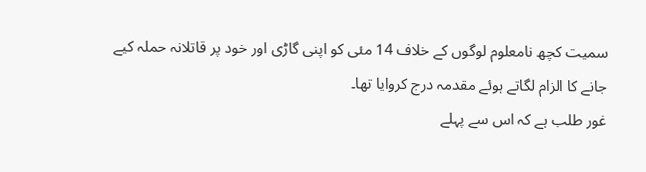سمیت کچھ نامعلوم لوگوں کے خلاف 14 مئی کو اپنی گاڑی اور خود پر قاتلانہ حملہ کیے جانے کا الزام لگاتے ہوئے مقدمہ درج کروایا تھا۔
غور طلب ہے کہ اس سے پہلے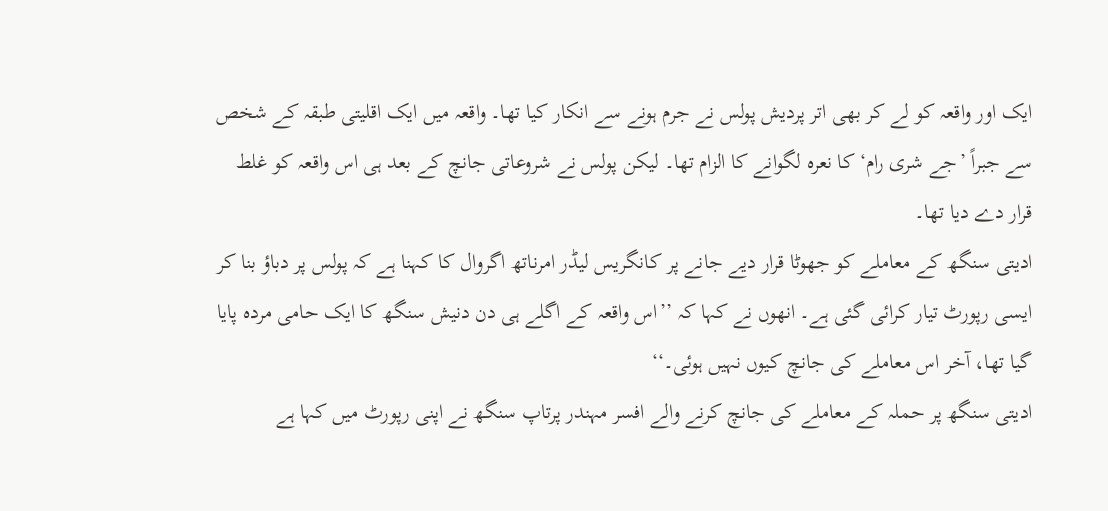ایک اور واقعہ کو لے کر بھی اتر پردیش پولس نے جرم ہونے سے انکار کیا تھا۔ واقعہ میں ایک اقلیتی طبقہ کے شخص سے جبراً ’جے شری رام‘ کا نعرہ لگوانے کا الزام تھا۔ لیکن پولس نے شروعاتی جانچ کے بعد ہی اس واقعہ کو غلط قرار دے دیا تھا۔
ادیتی سنگھ کے معاملے کو جھوٹا قرار دیے جانے پر کانگریس لیڈر امرناتھ اگروال کا کہنا ہے کہ پولس پر دباؤ بنا کر ایسی رپورٹ تیار کرائی گئی ہے۔ انھوں نے کہا کہ ’’اس واقعہ کے اگلے ہی دن دنیش سنگھ کا ایک حامی مردہ پایا گیا تھا، آخر اس معاملے کی جانچ کیوں نہیں ہوئی۔‘‘
ادیتی سنگھ پر حملہ کے معاملے کی جانچ کرنے والے افسر مہندر پرتاپ سنگھ نے اپنی رپورٹ میں کہا ہے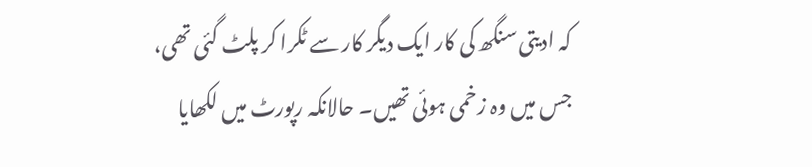کہ ادیتی سنگھ کی کار ایک دیگر کار سے ٹکرا کر پلٹ گئی تھی، جس میں وہ زخمی ہوئی تھیں۔ حالانکہ رپورٹ میں لکھایا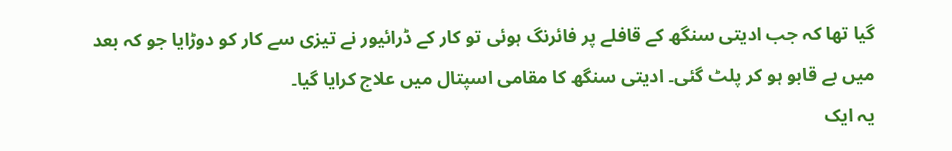گیا تھا کہ جب ادیتی سنگھ کے قافلے پر فائرنگ ہوئی تو کار کے ڈرائیور نے تیزی سے کار کو دوڑایا جو کہ بعد میں بے قابو ہو کر پلٹ گئی۔ ادیتی سنگھ کا مقامی اسپتال میں علاج کرایا گیا۔
یہ ایک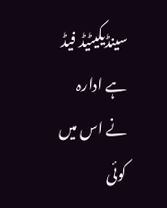سینڈیکیٹیڈ فیڈ ہے ادارہ نے اس میں کوئی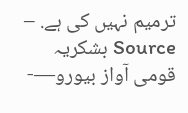ترمیم نہیں کی ہے. – Source بشکریہ قومی آواز بیورو—-